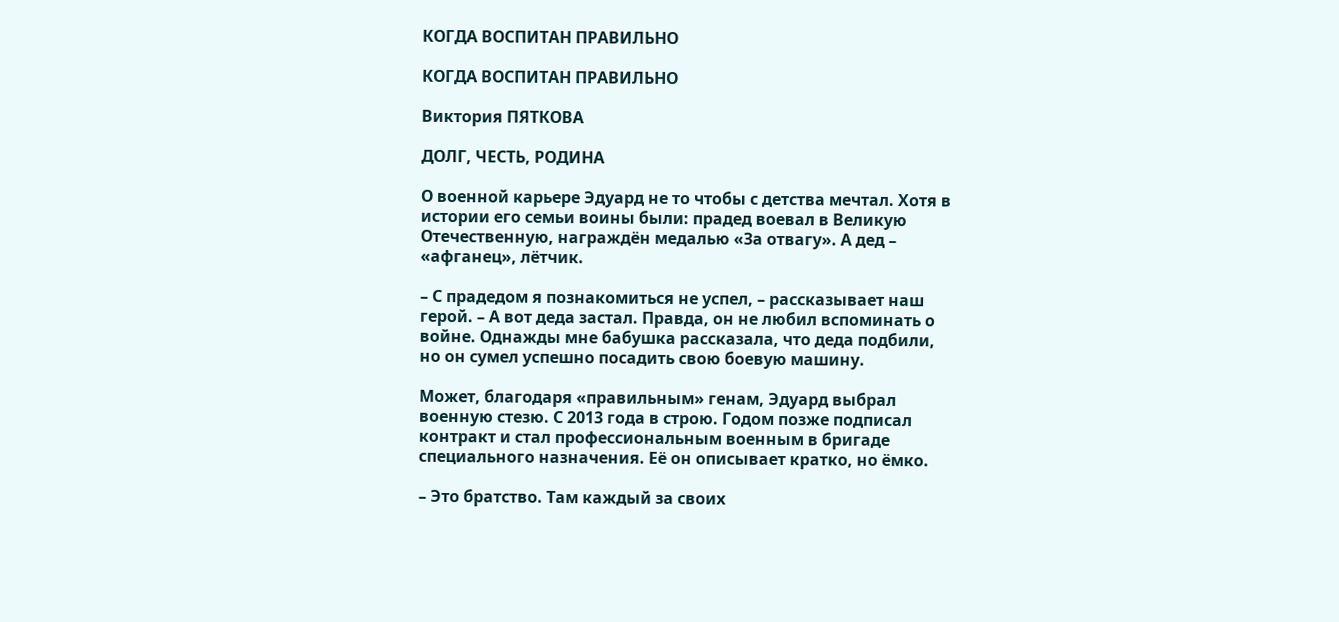КОГДА ВОСПИТАН ПРАВИЛЬНО

КОГДА ВОСПИТАН ПРАВИЛЬНО

Виктория ПЯТКОВА

ДОЛГ, ЧЕСТЬ, РОДИНА

О военной карьере Эдуард не то чтобы с детства мечтал. Хотя в истории его семьи воины были: прадед воевал в Великую Отечественную, награждён медалью «За отвагу». А дед – «афганец», лётчик.

– С прадедом я познакомиться не успел, – рассказывает наш герой. – А вот деда застал. Правда, он не любил вспоминать о войне. Однажды мне бабушка рассказала, что деда подбили, но он сумел успешно посадить свою боевую машину.

Может, благодаря «правильным» генам, Эдуард выбрал военную стезю. С 2013 года в строю. Годом позже подписал контракт и стал профессиональным военным в бригаде специального назначения. Её он описывает кратко, но ёмко.

– Это братство. Там каждый за своих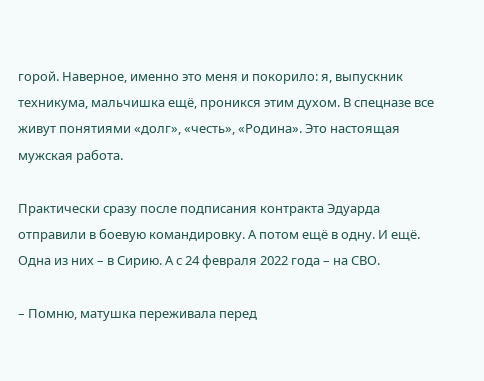горой. Наверное, именно это меня и покорило: я, выпускник техникума, мальчишка ещё, проникся этим духом. В спецназе все живут понятиями «долг», «честь», «Родина». Это настоящая мужская работа.

Практически сразу после подписания контракта Эдуарда отправили в боевую командировку. А потом ещё в одну. И ещё. Одна из них – в Сирию. А с 24 февраля 2022 года – на СВО.

– Помню, матушка переживала перед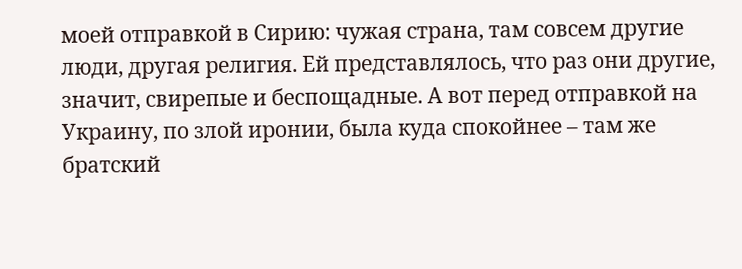моей отправкой в Сирию: чужая страна, там совсем другие люди, другая религия. Ей представлялось, что раз они другие, значит, свирепые и беспощадные. А вот перед отправкой на Украину, по злой иронии, была куда спокойнее – там же братский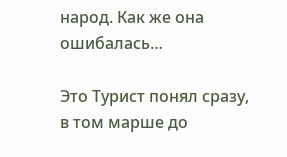народ. Как же она ошибалась…

Это Турист понял сразу, в том марше до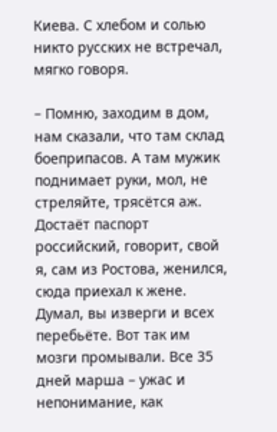Киева. С хлебом и солью никто русских не встречал, мягко говоря.

– Помню, заходим в дом, нам сказали, что там склад боеприпасов. А там мужик поднимает руки, мол, не стреляйте, трясётся аж. Достаёт паспорт российский, говорит, свой я, сам из Ростова, женился, сюда приехал к жене. Думал, вы изверги и всех перебьёте. Вот так им мозги промывали. Все 35 дней марша – ужас и непонимание, как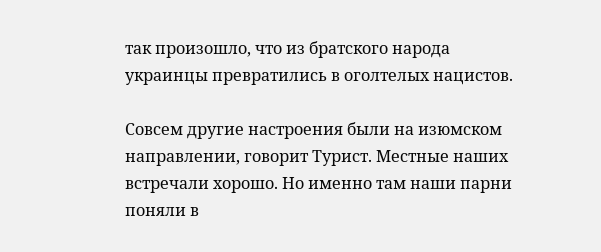так произошло, что из братского народа украинцы превратились в оголтелых нацистов.

Совсем другие настроения были на изюмском направлении, говорит Турист. Местные наших встречали хорошо. Но именно там наши парни поняли в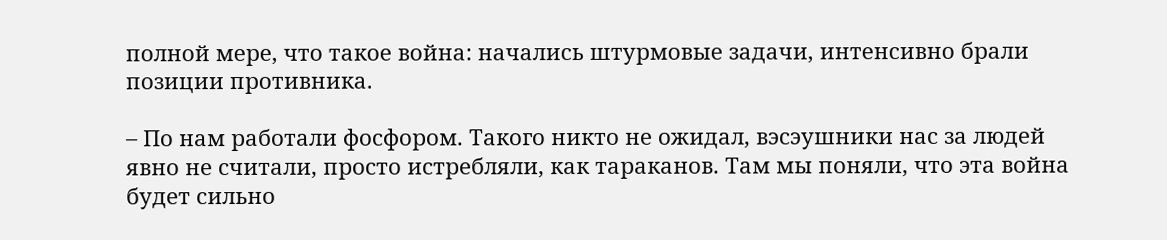полной мере, что такое война: начались штурмовые задачи, интенсивно брали позиции противника.

– По нам работали фосфором. Такого никто не ожидал, вэсэушники нас за людей явно не считали, просто истребляли, как тараканов. Там мы поняли, что эта война будет сильно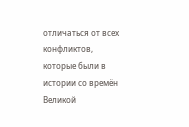отличаться от всех конфликтов, которые были в истории со времён Великой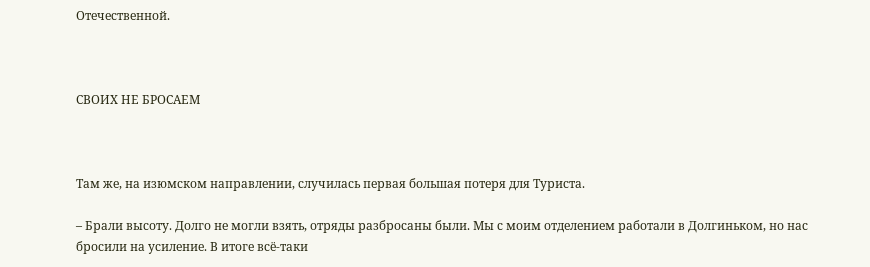Отечественной.



СВОИХ НЕ БРОСАЕМ



Там же, на изюмском направлении, случилась первая большая потеря для Туриста.

– Брали высоту. Долго не могли взять, отряды разбросаны были. Мы с моим отделением работали в Долгиньком, но нас бросили на усиление. В итоге всё-таки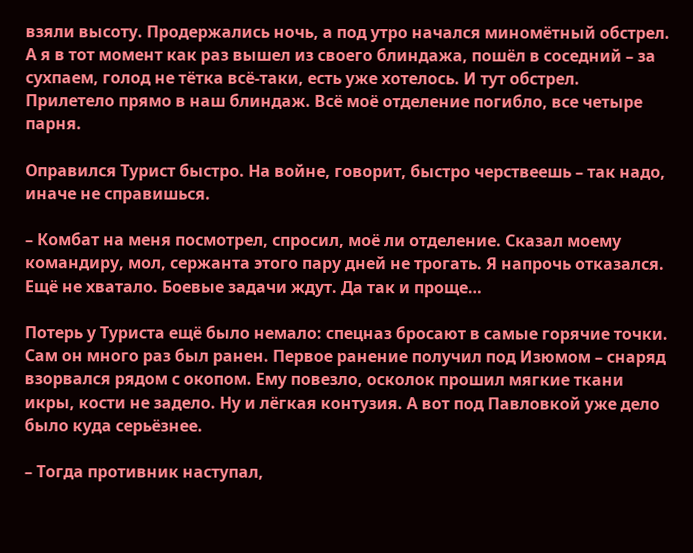взяли высоту. Продержались ночь, а под утро начался миномётный обстрел. А я в тот момент как раз вышел из своего блиндажа, пошёл в соседний – за сухпаем, голод не тётка всё-таки, есть уже хотелось. И тут обстрел. Прилетело прямо в наш блиндаж. Всё моё отделение погибло, все четыре парня.

Оправился Турист быстро. На войне, говорит, быстро черствеешь – так надо, иначе не справишься.

– Комбат на меня посмотрел, спросил, моё ли отделение. Сказал моему командиру, мол, сержанта этого пару дней не трогать. Я напрочь отказался. Ещё не хватало. Боевые задачи ждут. Да так и проще…

Потерь у Туриста ещё было немало: спецназ бросают в самые горячие точки. Сам он много раз был ранен. Первое ранение получил под Изюмом – снаряд взорвался рядом с окопом. Ему повезло, осколок прошил мягкие ткани икры, кости не задело. Ну и лёгкая контузия. А вот под Павловкой уже дело было куда серьёзнее.

– Тогда противник наступал,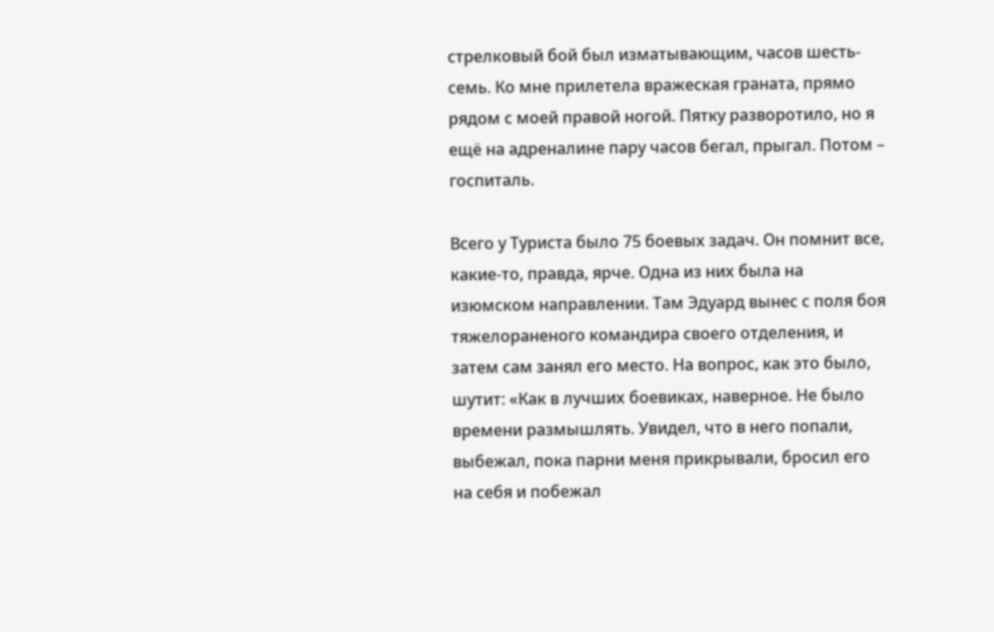стрелковый бой был изматывающим, часов шесть-семь. Ко мне прилетела вражеская граната, прямо рядом с моей правой ногой. Пятку разворотило, но я ещё на адреналине пару часов бегал, прыгал. Потом – госпиталь.

Всего у Туриста было 75 боевых задач. Он помнит все, какие-то, правда, ярче. Одна из них была на изюмском направлении. Там Эдуард вынес с поля боя тяжелораненого командира своего отделения, и затем сам занял его место. На вопрос, как это было, шутит: «Как в лучших боевиках, наверное. Не было времени размышлять. Увидел, что в него попали, выбежал, пока парни меня прикрывали, бросил его на себя и побежал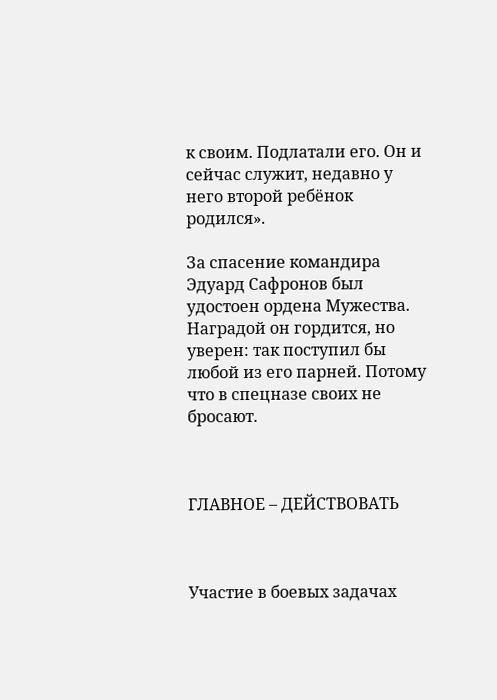к своим. Подлатали его. Он и сейчас служит, недавно у него второй ребёнок родился».

За спасение командира Эдуард Сафронов был удостоен ордена Мужества. Наградой он гордится, но уверен: так поступил бы любой из его парней. Потому что в спецназе своих не бросают.



ГЛАВНОЕ – ДЕЙСТВОВАТЬ



Участие в боевых задачах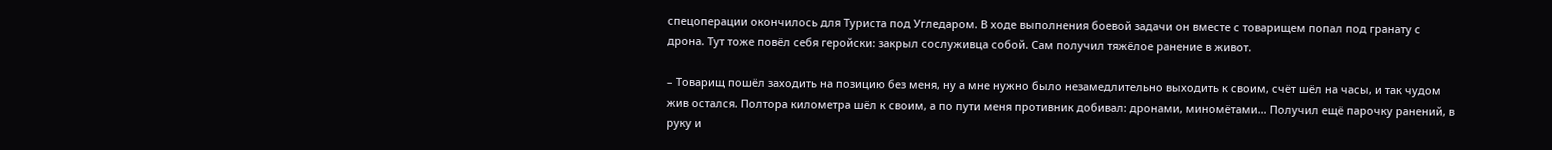спецоперации окончилось для Туриста под Угледаром. В ходе выполнения боевой задачи он вместе с товарищем попал под гранату с дрона. Тут тоже повёл себя геройски: закрыл сослуживца собой. Сам получил тяжёлое ранение в живот.

– Товарищ пошёл заходить на позицию без меня, ну а мне нужно было незамедлительно выходить к своим, счёт шёл на часы, и так чудом жив остался. Полтора километра шёл к своим, а по пути меня противник добивал: дронами, миномётами… Получил ещё парочку ранений, в руку и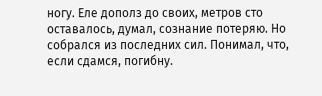ногу. Еле дополз до своих, метров сто оставалось, думал, сознание потеряю. Но собрался из последних сил. Понимал, что, если сдамся, погибну.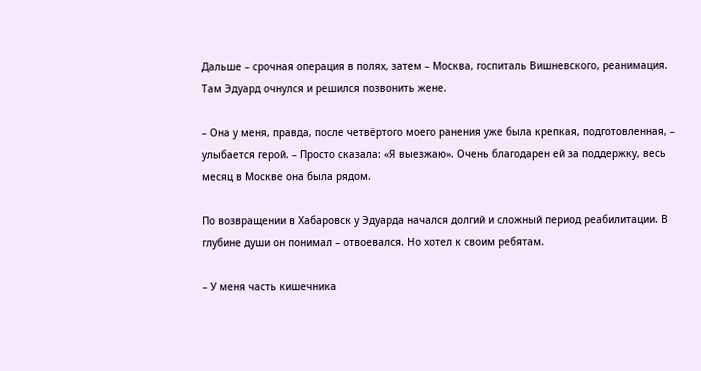Дальше – срочная операция в полях, затем – Москва, госпиталь Вишневского, реанимация. Там Эдуард очнулся и решился позвонить жене.

– Она у меня, правда, после четвёртого моего ранения уже была крепкая, подготовленная, – улыбается герой. – Просто сказала: «Я выезжаю». Очень благодарен ей за поддержку, весь месяц в Москве она была рядом.

По возвращении в Хабаровск у Эдуарда начался долгий и сложный период реабилитации. В глубине души он понимал – отвоевался. Но хотел к своим ребятам.

– У меня часть кишечника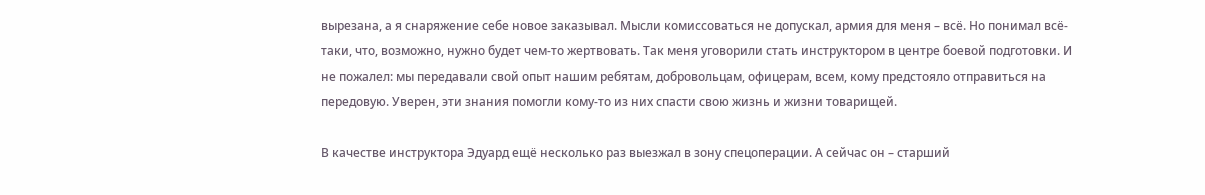вырезана, а я снаряжение себе новое заказывал. Мысли комиссоваться не допускал, армия для меня – всё. Но понимал всё-таки, что, возможно, нужно будет чем-то жертвовать. Так меня уговорили стать инструктором в центре боевой подготовки. И не пожалел: мы передавали свой опыт нашим ребятам, добровольцам, офицерам, всем, кому предстояло отправиться на передовую. Уверен, эти знания помогли кому-то из них спасти свою жизнь и жизни товарищей.

В качестве инструктора Эдуард ещё несколько раз выезжал в зону спецоперации. А сейчас он – старший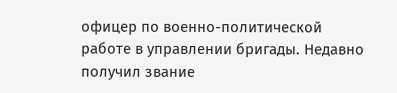офицер по военно-политической работе в управлении бригады. Недавно получил звание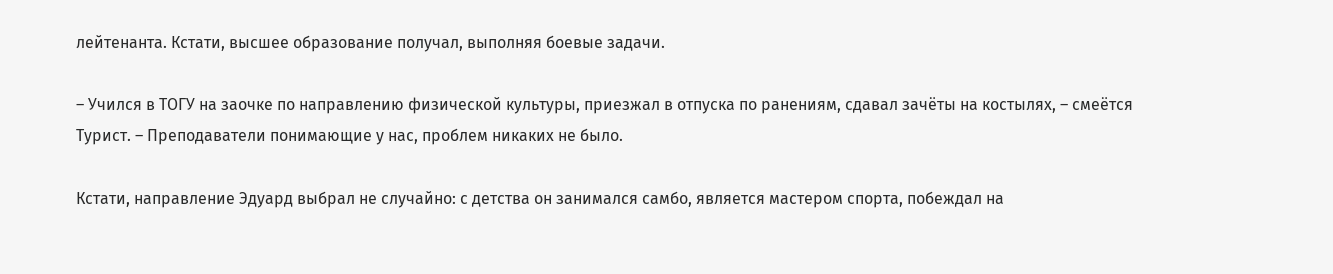лейтенанта. Кстати, высшее образование получал, выполняя боевые задачи.

– Учился в ТОГУ на заочке по направлению физической культуры, приезжал в отпуска по ранениям, сдавал зачёты на костылях, – смеётся Турист. – Преподаватели понимающие у нас, проблем никаких не было.

Кстати, направление Эдуард выбрал не случайно: с детства он занимался самбо, является мастером спорта, побеждал на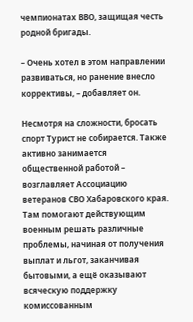чемпионатах ВВО, защищая честь родной бригады.

– Очень хотел в этом направлении развиваться, но ранение внесло коррективы, – добавляет он.

Несмотря на сложности, бросать спорт Турист не собирается. Также активно занимается общественной работой – возглавляет Ассоциацию ветеранов СВО Хабаровского края. Там помогают действующим военным решать различные проблемы, начиная от получения выплат и льгот, заканчивая бытовыми, а ещё оказывают всяческую поддержку комиссованным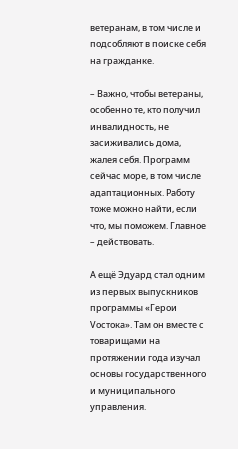ветеранам, в том числе и подсобляют в поиске себя на гражданке.

– Важно, чтобы ветераны, особенно те, кто получил инвалидность, не засиживались дома, жалея себя. Программ сейчас море, в том числе адаптационных. Работу тоже можно найти, если что, мы поможем. Главное – действовать.

А ещё Эдуард стал одним из первых выпускников программы «Герои Vостока». Там он вместе с товарищами на протяжении года изучал основы государственного и муниципального управления.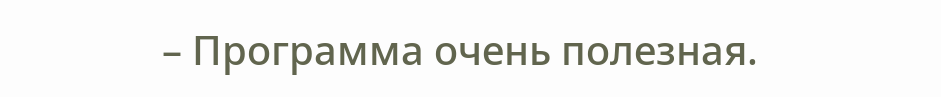– Программа очень полезная.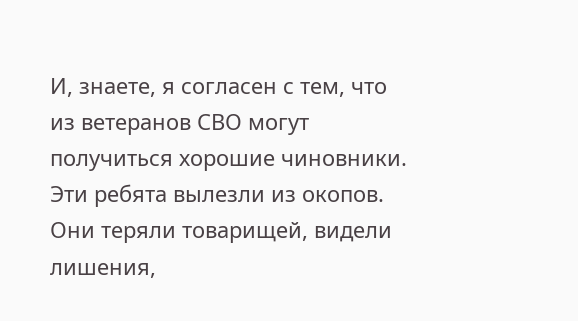И, знаете, я согласен с тем, что из ветеранов СВО могут получиться хорошие чиновники. Эти ребята вылезли из окопов. Они теряли товарищей, видели лишения,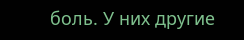боль. У них другие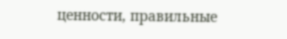ценности, правильные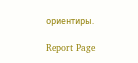ориентиры.

Report Page